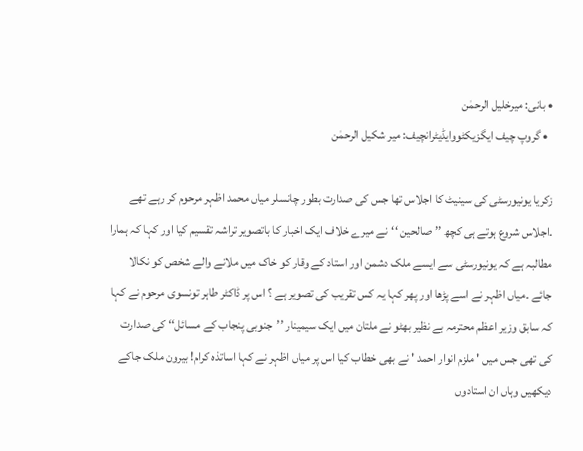• بانی: میرخلیل الرحمٰن
  • گروپ چیف ایگزیکٹووایڈیٹرانچیف: میر شکیل الرحمٰن

زکریا یونیورسٹی کی سینیٹ کا اجلاس تھا جس کی صدارت بطور چانسلر میاں محمد اظہر مرحوم کر رہے تھے ۔اجلاس شروع ہوتے ہی کچھ ’’ صالحین ‘‘نے میرے خلاف ایک اخبار کا باتصویر تراشہ تقسیم کیا اور کہا کہ ہمارا مطالبہ ہے کہ یونیورسٹی سے ایسے ملک دشمن اور استاد کے وقار کو خاک میں ملانے والے شخص کو نکالا جائے ۔میاں اظہر نے اسے پڑھا اور پھر کہا یہ کس تقریب کی تصویر ہے ؟ اس پر ڈاکٹر طاہر تونسوی مرحوم نے کہا کہ سابق وزیر اعظم محترمہ بے نظیر بھٹو نے ملتان میں ایک سیمینار ’’جنوبی پنجاب کے مسائل‘‘ کی صدارت کی تھی جس میں ' ملزم انوار احمد ' نے بھی خطاب کیا اس پر میاں اظہر نے کہا اساتذہ کرام! بیرون ملک جاکے دیکھیں وہاں ان استادوں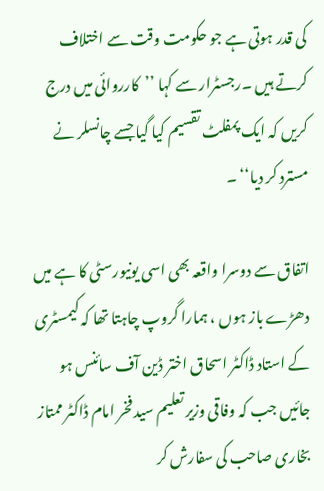کی قدر ہوتی ہے جو حکومت وقت سے اختلاف کرتے ہیں ۔رجسٹرار سے کہا ’’کارروائی میں درج کریں کہ ایک پمفلٹ تقسیم کیا گیا جسے چانسلر نے مسترد کر دیا‘‘ ۔

اتفاق سے دوسرا واقعہ بھی اسی یونیورسٹی کا ہے میں دھڑے باز ہوں ، ہمارا گروپ چاہتا تھا کہ کیمسٹری کے استاد ڈاکٹر اسحاق اختر ڈین آف سائنس ہو جائیں جب کہ وفاقی وزیر تعلیم سید فخر امام ڈاکٹر ممتاز بخاری صاحب کی سفارش کر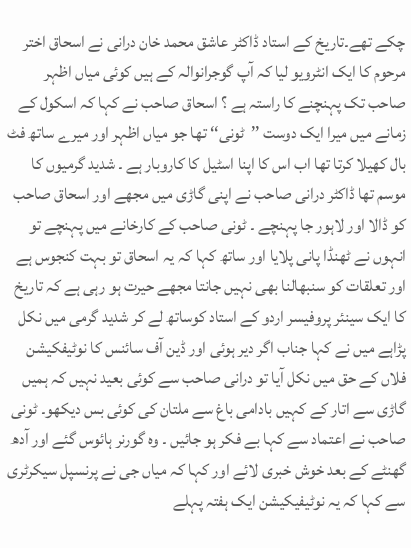چکے تھے۔تاریخ کے استاد ڈاکٹر عاشق محمد خان درانی نے اسحاق اختر مرحوم کا ایک انٹرویو لیا کہ آپ گوجرانوالہ کے ہیں کوئی میاں اظہر صاحب تک پہنچنے کا راستہ ہے ؟ اسحاق صاحب نے کہا کہ اسکول کے زمانے میں میرا ایک دوست ’’ٹونی‘‘ تھا جو میاں اظہر اور میرے ساتھ فٹ بال کھیلا کرتا تھا اب اس کا اپنا اسٹیل کا کاروبار ہے ۔ شدید گرمیوں کا موسم تھا ڈاکٹر درانی صاحب نے اپنی گاڑی میں مجھے اور اسحاق صاحب کو ڈالا اور لاہور جا پہنچے ۔ ٹونی صاحب کے کارخانے میں پہنچے تو انہوں نے ٹھنڈا پانی پلایا اور ساتھ کہا کہ یہ اسحاق تو بہت کنجوس ہے اور تعلقات کو سنبھالنا بھی نہیں جانتا مجھے حیرت ہو رہی ہے کہ تاریخ کا ایک سینئر پروفیسر اردو کے استاد کوساتھ لے کر شدید گرمی میں نکل پڑاہے میں نے کہا جناب اگر دیر ہوئی اور ڈین آف سائنس کا نوٹیفکیشن فلاں کے حق میں نکل آیا تو درانی صاحب سے کوئی بعید نہیں کہ ہمیں گاڑی سے اتار کے کہیں بادامی باغ سے ملتان کی کوئی بس دیکھو۔ ٹونی صاحب نے اعتماد سے کہا بے فکر ہو جائیں ۔ وہ گورنر ہائوس گئے اور آدھ گھنٹے کے بعد خوش خبری لائے اور کہا کہ میاں جی نے پرنسپل سیکرٹری سے کہا کہ یہ نوٹیفیکیشن ایک ہفتہ پہلے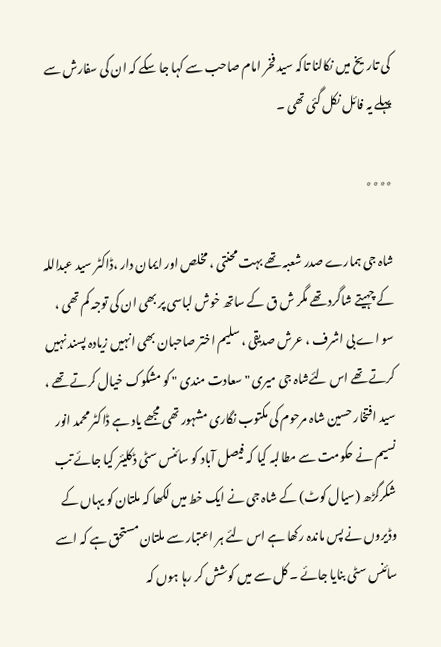کی تاریخ میں نکالنا تاکہ سید فخر امام صاحب سے کہا جا سکے کہ ان کی سفارش سے پہلے یہ فائل نکل گئی تھی ۔

٭٭٭٭

شاہ جی ہمارے صدر شعبہ تھے بہت محنتی ، مخلص اور ایمان دار ،ڈاکٹر سید عبداللہ کے چہیتے شاگرد تھے مگر ش ق کے ساتھ خوش لباسی پر بھی ان کی توجہ کم تھی ، سو اے بی اشرف ، عرش صدیقی ، سلیم اختر صاحبان بھی انہیں زیادہ پسند نہیں کرتے تھے اس لئےشاہ جی میری " سعادت مندی " کو مشکوک خیال کرتے تھے ، سید افتخار حسین شاہ مرحوم کی مکتوب نگاری مشہور تھی مجھے یاد ہے ڈاکٹر محمد انور نسیم نے حکومت سے مطالبہ کیا کہ فیصل آباد کو سائنس سٹی ڈکلیئر کیا جائے تب شکرگڑھ (سیال کوٹ) کے شاہ جی نے ایک خط میں لکھا کہ ملتان کو یہاں کے وڈیروں نے پس ماندہ رکھا ہے اس لئے ہر اعتبار سے ملتان مستحق ہے کہ اسے سائنس سٹی بنایا جائے ۔ کل سے میں کوشش کر رہا ہوں کہ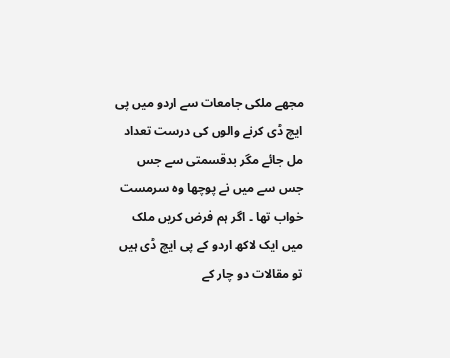مجھے ملکی جامعات سے اردو میں پی ایچ ڈی کرنے والوں کی درست تعداد مل جائے مگر بدقسمتی سے جس جس سے میں نے پوچھا وہ سرمست خواب تھا ۔ اگر ہم فرض کریں ملک میں ایک لاکھ اردو کے پی ایچ ڈی ہیں تو مقالات دو چار کے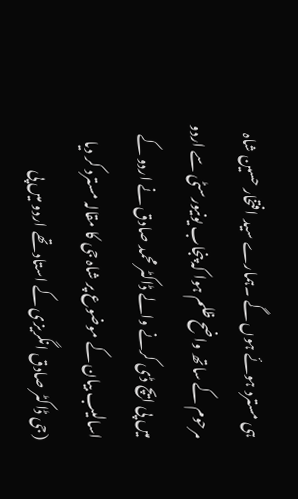ہی مسترد ہوئے ہوں گے ۔ہمارے سید افتخار حسین شاہ مرحوم کے ساتھ واضح ظلم ہوا کہ پنجاب یونیورسٹی سے اردو میں پی ایچ ڈی کرنے والے ڈاکٹر محمد صادق نے اردو کے اسالیب بیان کے موضوع پر شاہ جی کا مقالہ مسترد کر دیا (جی ڈاکٹر صادق انگریزی کے استاد تھے اردو میں پی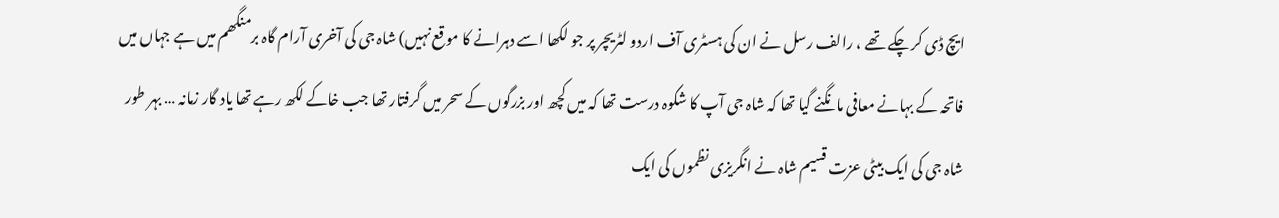ایچ ڈی کر چکے تھے ، رالف رسل نے ان کی ہسٹری آف اردو لٹریچر پر جو لکھا اسے دہرانے کا موقع نہیں) شاہ جی کی آخری آرام گاہ برمنگھم میں ہے جہاں میں فاتحہ کے بہانے معافی مانگنے گیا تھا کہ شاہ جی آپ کا شکوہ درست تھا کہ میں کچھ اور بزرگوں کے سحر میں گرفتار تھا جب خاکے لکھ رہے تھا یاد گار زمانہ … بہر طور شاہ جی کی ایک بیٹی عزت قسیم شاہ نے انگریزی نظموں کی ایک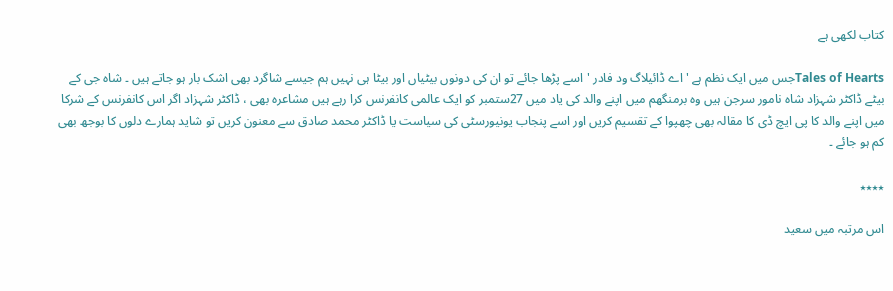کتاب لکھی ہے

Tales of Heartsجس میں ایک نظم ہے ' اے ڈائیلاگ ود فادر 'اسے پڑھا جائے تو ان کی دونوں بیٹیاں اور بیٹا ہی نہیں ہم جیسے شاگرد بھی اشک بار ہو جاتے ہیں ۔ شاہ جی کے بیٹے ڈاکٹر شہزاد شاہ نامور سرجن ہیں وہ برمنگھم میں اپنے والد کی یاد میں 27ستمبر کو ایک عالمی کانفرنس کرا رہے ہیں مشاعرہ بھی ، ڈاکٹر شہزاد اگر اس کانفرنس کے شرکا میں اپنے والد کا پی ایچ ڈی کا مقالہ بھی چھپوا کے تقسیم کریں اور اسے پنجاب یونیورسٹی کی سیاست یا ڈاکٹر محمد صادق سے معنون کریں تو شاید ہمارے دلوں کا بوجھ بھی کم ہو جائے ۔

٭٭٭٭

اس مرتبہ میں سعید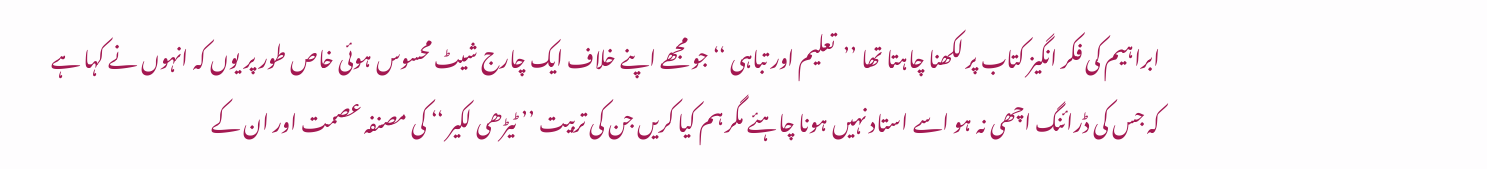ابراہیم کی فکر انگیز کتاب پر لکھنا چاہتا تھا ’’تعلیم اور تباہی ‘‘ جو مجھے اپنے خلاف ایک چارج شیٹ محسوس ہوئی خاص طور پر یوں کہ انہوں نے کہا ہے کہ جس کی ڈرائنگ اچھی نہ ہو اسے استاد نہیں ہونا چاہئے مگر ہم کیا کریں جن کی تربیت ’’ ٹیڑھی لکیر ‘‘ کی مصنفہ عصمت اور ان کے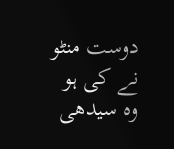دوست منٹو نے کی ہو وہ سیدھی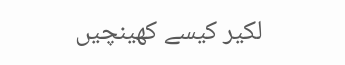لکیر کیسے کھینچیں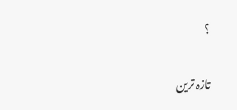؟

تازہ ترین